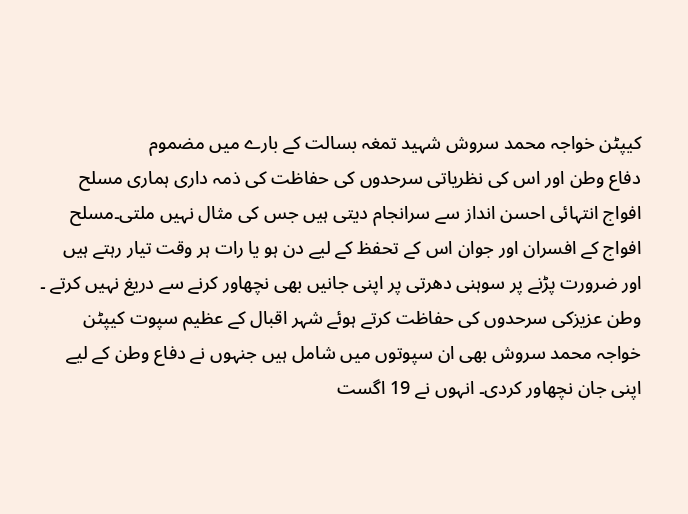کیپٹن خواجہ محمد سروش شہید تمغہ بسالت کے بارے میں مضموم
دفاع وطن اور اس کی نظریاتی سرحدوں کی حفاظت کی ذمہ داری ہماری مسلح افواج انتہائی احسن انداز سے سرانجام دیتی ہیں جس کی مثال نہیں ملتی۔مسلح افواج کے افسران اور جوان اس کے تحفظ کے لیے دن ہو یا رات ہر وقت تیار رہتے ہیں اور ضرورت پڑنے پر سوہنی دھرتی پر اپنی جانیں بھی نچھاور کرنے سے دریغ نہیں کرتے ۔
وطن عزیزکی سرحدوں کی حفاظت کرتے ہوئے شہر اقبال کے عظیم سپوت کیپٹن خواجہ محمد سروش بھی ان سپوتوں میں شامل ہیں جنہوں نے دفاع وطن کے لیے اپنی جان نچھاور کردی۔ انہوں نے 19 اگست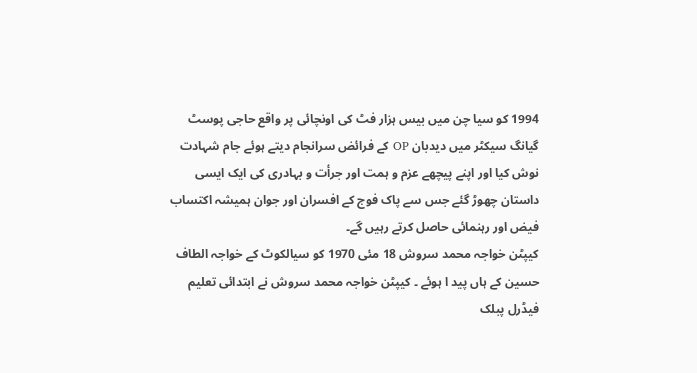1994 کو سیا چن میں بیس ہزار فٹ کی اونچائی پر واقع حاجی پوسٹ گیانگ سیکٹر میں دیدبان OP کے فرائض سرانجام دیتے ہوئے جام شہادت نوش کیا اور اپنے پیچھے عزم و ہمت اور جرأت و بہادری کی ایک ایسی داستان چھوڑ گئے جس سے پاک فوج کے افسران اور جوان ہمیشہ اکتساب فیض اور رہنمائی حاصل کرتے رہیں گے۔
کیپٹن خواجہ محمد سروش 18 مئی 1970 کو سیالکوٹ کے خواجہ الطاف حسین کے ہاں پید ا ہوئے ۔ کیپٹن خواجہ محمد سروش نے ابتدائی تعلیم فیڈرل پبلک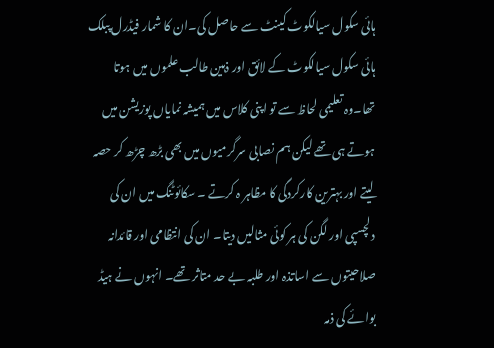ہائی سکول سیالکوٹ کینٹ سے حاصل کی۔ان کا شمار فیڈرل پبلک ہائی سکول سیالکوٹ کے لائق اور ذہین طالب علموں میں ہوتا تھا۔وہ تعلیمی لحاظ سے تو اپنی کلاس میں ہمیشہ نمایاں پوزیشن میں ہوتے ہی تھے لیکن ہم نصابی سرگرمیوں میں بھی بڑھ چڑھ کر حصہ لیتے اور بہترین کارکردگی کا مظاہر ہ کرتے ۔ سکائوٹنگ میں ان کی دلچسپی اور لگن کی ہر کوئی مثالیں دیتا۔ ان کی انتظامی اور قائدانہ صلاحیتوں سے اساتذہ اور طلبہ بے حد متاثر تھے۔ انہوں نے ہیڈ بوائے کی ذمہ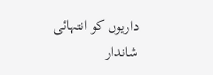داریوں کو انتہائی شاندار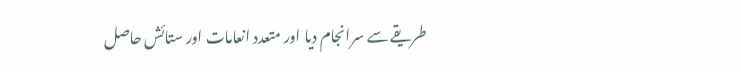طریقے سے سرانجام دیا اور متعدد انعامات اور ستائش حاصل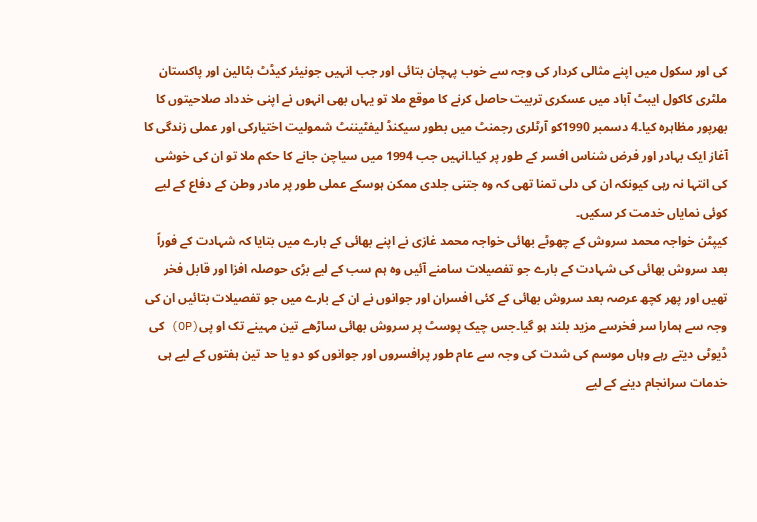کی اور سکول میں اپنے مثالی کردار کی وجہ سے خوب پہچان بتائی اور جب انہیں جونیئر کیڈٹ بٹالین اور پاکستان ملٹری کاکول ایبٹ آباد میں عسکری تربیت حاصل کرنے کا موقع ملا تو یہاں بھی انہوں نے اپنی خدداد صلاحیتوں کا بھرپور مظاہرہ کیا۔4 دسمبر 1990کو آرٹلری رجمنٹ میں بطور سیکنڈ لیفٹیننٹ شمولیت اختیارکی اور عملی زندگی کا آغاز ایک بہادر اور فرض شناس افسر کے طور پر کیا۔انہیں جب 1994 میں سیاچن جانے کا حکم ملا تو ان کی خوشی کی انتہا نہ رہی کیونکہ ان کی دلی تمنا تھی کہ وہ جتنی جلدی ممکن ہوسکے عملی طور پر مادر وطن کے دفاع کے لیے کوئی نمایاں خدمت کر سکیں۔
کیپٹن خواجہ محمد سروش کے چھوٹے بھائی خواجہ محمد غازی نے اپنے بھائی کے بارے میں بتایا کہ شہادت کے فوراً بعد سروش بھائی کی شہادت کے بارے جو تفصیلات سامنے آئیں وہ ہم سب کے لیے بڑی حوصلہ افزا اور قابل فخر تھیں اور پھر کچھ عرصہ بعد سروش بھائی کے کئی افسران اور جوانوں نے ان کے بارے میں جو تفصیلات بتائیں ان کی وجہ سے ہمارا سر فخرسے مزید بلند ہو گیا۔جس چیک پوسٹ پر سروش بھائی ساڑھے تین مہینے تک او پی(OP) کی ڈیوٹی دیتے رہے وہاں موسم کی شدت کی وجہ سے عام طور پرافسروں اور جوانوں کو دو یا حد تین ہفتوں کے لیے ہی خدمات سرانجام دینے کے لیے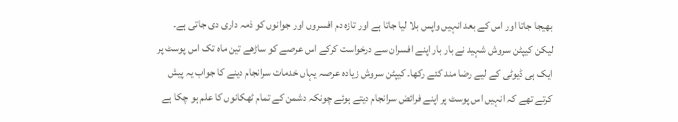بھیجا جاتا اور اس کے بعد انہیں واپس بلا لیا جاتا ہے اور تازہ دم افسروں اور جوانوں کو ذمہ داری دی جاتی ہے۔ لیکن کیپٹن سروش شہید نے بار بار اپنے افسران سے درخواست کرکے اس عرصے کو ساڑھے تین ماہ تک اس پوسٹ پر ایک ہی ڈیوٹی کے لیے رضا مند کئے رکھا۔ کیپٹن سروش زیادہ عرصہ یہاں خدمات سرانجام دینے کا جواب یہ پیش کرتے تھے کہ انہیں اس پوسٹ پر اپنے فرائض سرانجام دیتے ہوئے چونکہ دشمن کے تمام ٹھکانوں کا علم ہو چکا ہے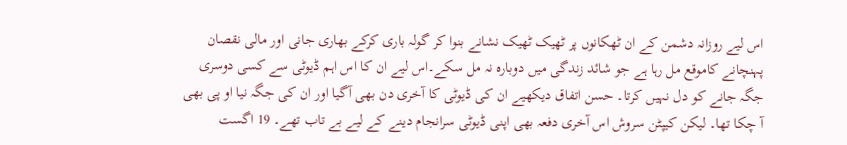اس لیے روزانہ دشمن کے ان ٹھکانوں پر ٹھیک ٹھیک نشانے بنوا کر گولہ باری کرکے بھاری جانی اور مالی نقصان پہنچانے کاموقع مل رہا ہے جو شائد زندگی میں دوبارہ نہ مل سکے۔اس لیے ان کا اس اہم ڈیوٹی سے کسی دوسری جگہ جانے کو دل نہیں کرتا۔ حسن اتفاق دیکھیے ان کی ڈیوٹی کا آخری دن بھی آگیا اور ان کی جگہ نیا او پی بھی آ چکا تھا۔ لیکن کیپٹن سروش اس آخری دفعہ بھی اپنی ڈیوٹی سرانجام دینے کے لیے بے تاب تھے۔ 19 اگست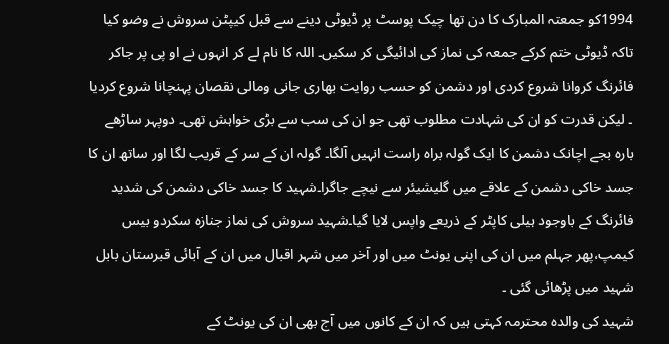1994کو جمعتہ المبارک کا دن تھا چیک پوسٹ پر ڈیوٹی دینے سے قبل کیپٹن سروش نے وضو کیا تاکہ ڈیوٹی ختم کرکے جمعہ کی نماز کی ادائیگی کر سکیں۔ اللہ کا نام لے کر انہوں نے او پی پر جاکر فائرنگ کروانا شروع کردی اور دشمن کو حسب روایت بھاری جانی ومالی نقصان پہنچانا شروع کردیا ۔ لیکن قدرت کو ان کی شہادت مطلوب تھی جو ان کی سب سے بڑی خواہش تھی۔ دوپہر ساڑھے بارہ بجے اچانک دشمن کا ایک گولہ براہ راست انہیں آلگا۔ گولہ ان کے سر کے قریب لگا اور ساتھ ان کا جسد خاکی دشمن کے علاقے میں گلیشیئر سے نیچے جاگرا۔شہید کا جسد خاکی دشمن کی شدید فائرنگ کے باوجود ہیلی کاپٹر کے ذریعے واپس لایا گیا۔شہید سروش کی نماز جنازہ سکردو بیس کیمپ،پھر جہلم میں ان کی اپنی یونٹ میں اور آخر میں شہر اقبال میں ان کے آبائی قبرستان بابل شہید میں پڑھائی گئی ۔
شہید کی والدہ محترمہ کہتی ہیں کہ ان کے کانوں میں آج بھی ان کی یونٹ کے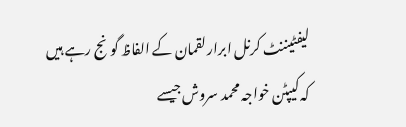لیفٹیننٹ کرنل ابرار لقمان کے الفاظ گونج رہے ہیں کہ کیپٹن خواجہ محمد سروش جیسے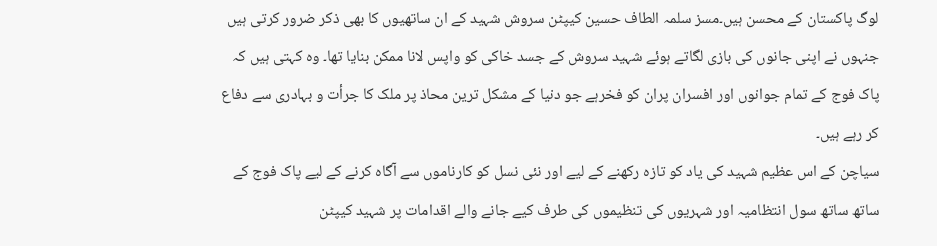لوگ پاکستان کے محسن ہیں۔مسز سلمہ الطاف حسین کیپٹن سروش شہید کے ان ساتھیوں کا بھی ذکر ضرور کرتی ہیں جنہوں نے اپنی جانوں کی بازی لگاتے ہوئے شہید سروش کے جسد خاکی کو واپس لانا ممکن بنایا تھا۔ وہ کہتی ہیں کہ پاک فوج کے تمام جوانوں اور افسران پران کو فخرہے جو دنیا کے مشکل ترین محاذ پر ملک کا جرأت و بہادری سے دفاع کر رہے ہیں۔
سیاچن کے اس عظیم شہید کی یاد کو تازہ رکھنے کے لیے اور نئی نسل کو کارناموں سے آگاہ کرنے کے لیے پاک فوج کے ساتھ ساتھ سول انتظامیہ اور شہریوں کی تنظیموں کی طرف کیے جانے والے اقدامات پر شہید کیپٹن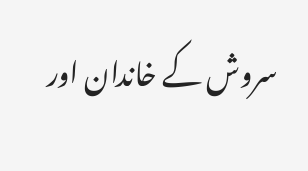سروش کے خاندان اور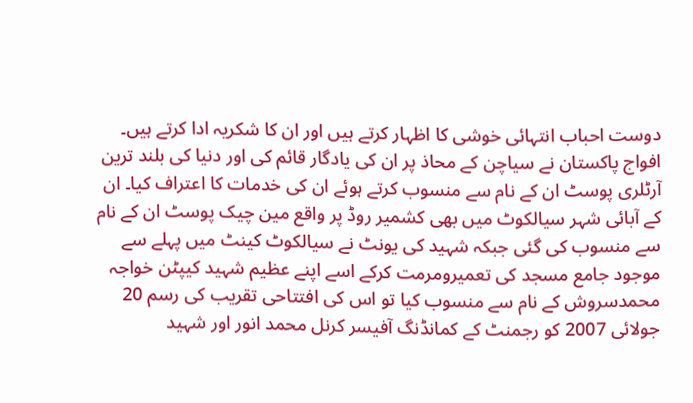دوست احباب انتہائی خوشی کا اظہار کرتے ہیں اور ان کا شکریہ ادا کرتے ہیں۔ افواج پاکستان نے سیاچن کے محاذ پر ان کی یادگار قائم کی اور دنیا کی بلند ترین آرٹلری پوسٹ ان کے نام سے منسوب کرتے ہوئے ان کی خدمات کا اعتراف کیا۔ ان کے آبائی شہر سیالکوٹ میں بھی کشمیر روڈ پر واقع مین چیک پوسٹ ان کے نام سے منسوب کی گئی جبکہ شہید کی یونٹ نے سیالکوٹ کینٹ میں پہلے سے موجود جامع مسجد کی تعمیرومرمت کرکے اسے اپنے عظیم شہید کیپٹن خواجہ محمدسروش کے نام سے منسوب کیا تو اس کی افتتاحی تقریب کی رسم 20 جولائی 2007 کو رجمنٹ کے کمانڈنگ آفیسر کرنل محمد انور اور شہید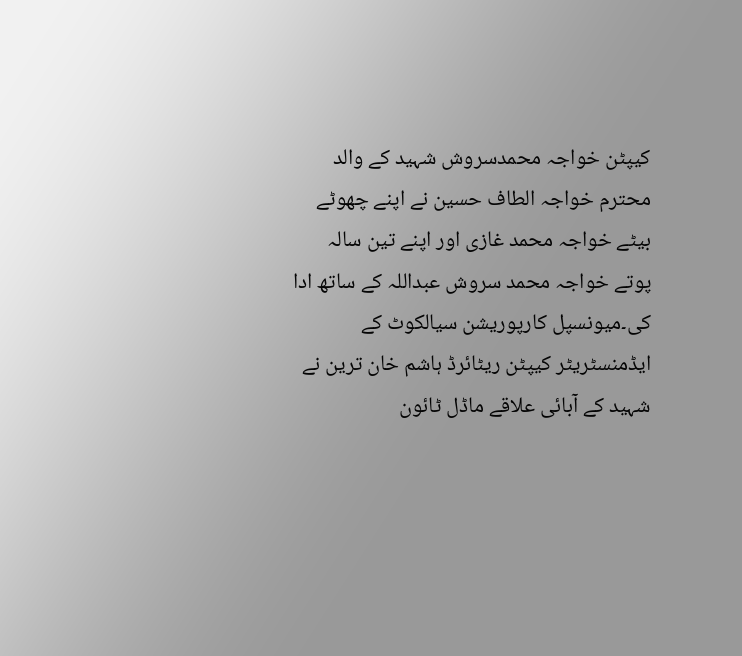کیپٹن خواجہ محمدسروش شہید کے والد محترم خواجہ الطاف حسین نے اپنے چھوٹے بیٹے خواجہ محمد غازی اور اپنے تین سالہ پوتے خواجہ محمد سروش عبداللہ کے ساتھ ادا کی۔میونسپل کارپوریشن سیالکوٹ کے ایڈمنسٹریٹر کیپٹن ریٹائرڈ ہاشم خان ترین نے شہید کے آبائی علاقے ماڈل ٹائون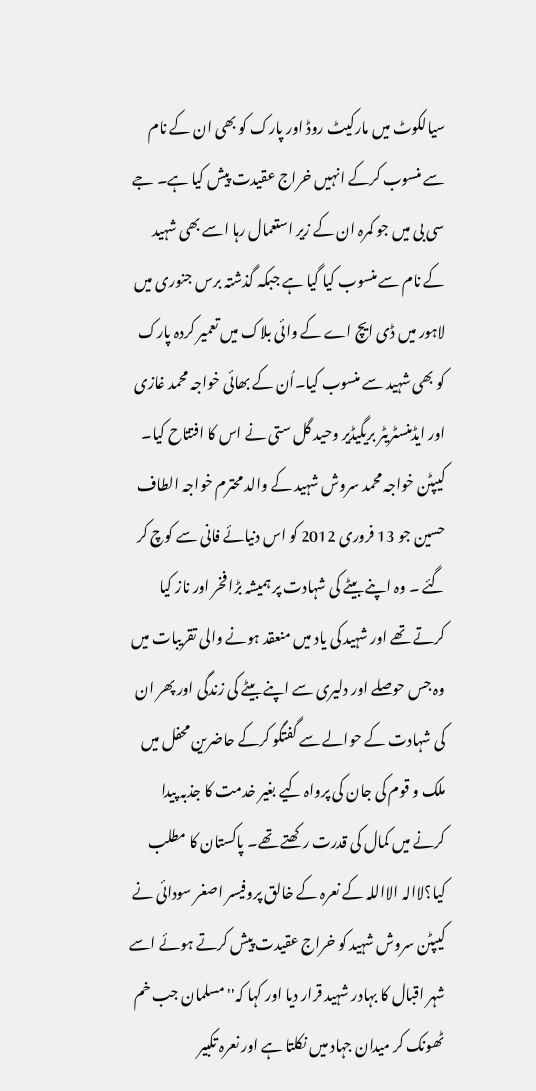سیالکوٹ میں مارکیٹ روڈ اور پارک کو بھی ان کے نام سے منسوب کرکے انہیں خراج عقیدت پیش کیا ہے۔ جے سی بی میں جو کمرہ ان کے زیر استعمال رہا اسے بھی شہید کے نام سے منسوب کیا گیا ہے جبکہ گذشتہ برس جنوری میں لاہور میں ڈی ایچ اے کے وائی بلاک میں تعمیر کردہ پارک کو بھی شہید سے منسوب کیا۔اُن کے بھائی خواجہ محمد غازی اور ایڈمنسٹریٹر بریگیڈیر وحید گل ستی نے اس کا افتتاح کیا۔
کیپٹن خواجہ محمد سروش شہید کے والد محترم خواجہ الطاف حسین جو 13 فروری 2012 کو اس دنیائے فانی سے کوچ کر گئے ۔ وہ اپنے بیٹے کی شہادت پر ہمیشہ بڑا فخر اور ناز کیا کرتے تھے اور شہید کی یاد میں منعقد ہونے والی تقریبات میں وہ جس حوصلے اور دلیری سے اپنے بیٹے کی زندگی اور پھر ان کی شہادت کے حوالے سے گفتگو کرکے حاضرین محفل میں ملک و قوم کی جان کی پرواہ کیے بغیر خدمت کا جذبہ پیدا کرنے میں کمال کی قدرت رکھتے تھے۔ پاکستان کا مطلب کیا؟لاالہ الااللہ کے نعرہ کے خالق پروفیسر اصغر سودائی نے کیپٹن سروش شہید کو خراج عقیدت پیش کرتے ہوئے اسے شہر اقبال کا بہادر شہید قرار دیا اور کہا کہ''مسلمان جب خم ٹھونک کر میدان جہاد میں نکلتا ہے اور نعرہ تکبیر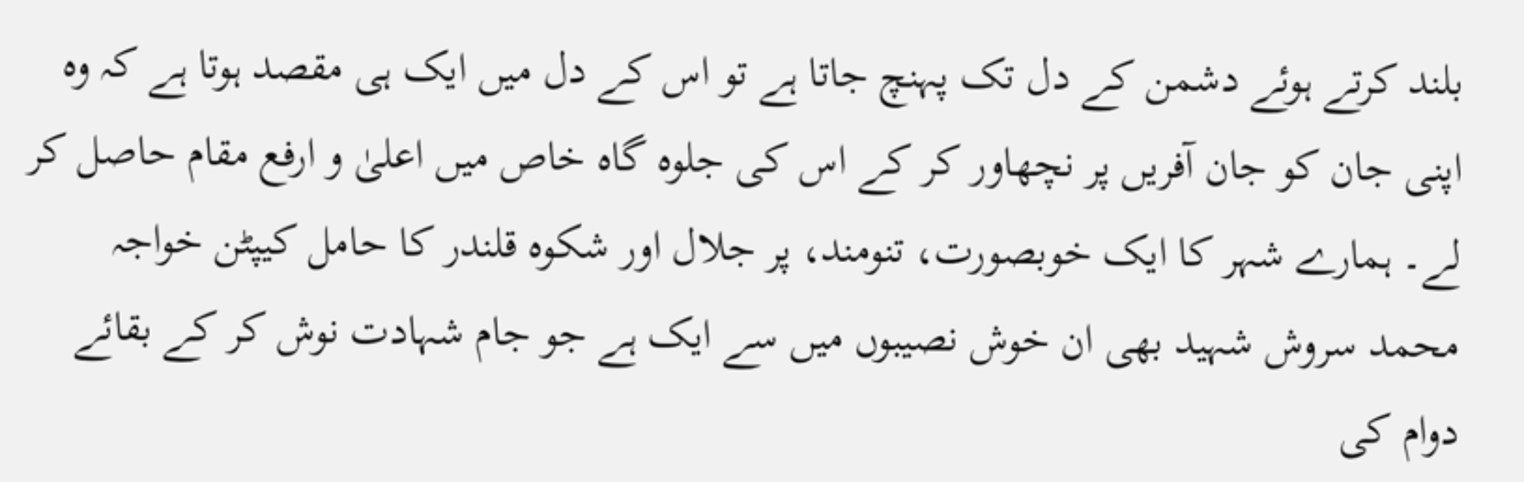بلند کرتے ہوئے دشمن کے دل تک پہنچ جاتا ہے تو اس کے دل میں ایک ہی مقصد ہوتا ہے کہ وہ اپنی جان کو جان آفریں پر نچھاور کر کے اس کی جلوہ گاہ خاص میں اعلیٰ و ارفع مقام حاصل کر لے۔ ہمارے شہر کا ایک خوبصورت، تنومند، پر جلال اور شکوہ قلندر کا حامل کیپٹن خواجہ محمد سروش شہید بھی ان خوش نصیبوں میں سے ایک ہے جو جام شہادت نوش کر کے بقائے دوام کی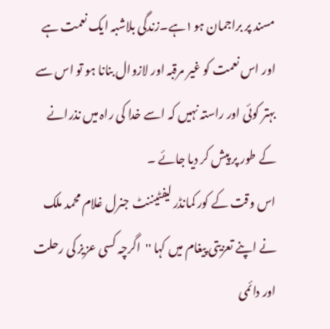مسند پر براجمان ہو١ہے۔زندگی بلاشبہ ایک نعمت ہے اور اس نعمت کو غیر مرقبہ اور لازوال بنانا ہو تو اس سے بہتر کوئی اور راستہ نہیں کہ اسے خدا کی راہ میں نذرانے کے طور پر پیش کر دیا جائے ۔
اس وقت کے کور کمانڈر لیفٹیننٹ جنرل غلام محمد ملک نے اپنے تعزیتی پیغام میں کہا ''اگرچہ کسی عزیز کی رحلت اور دائمی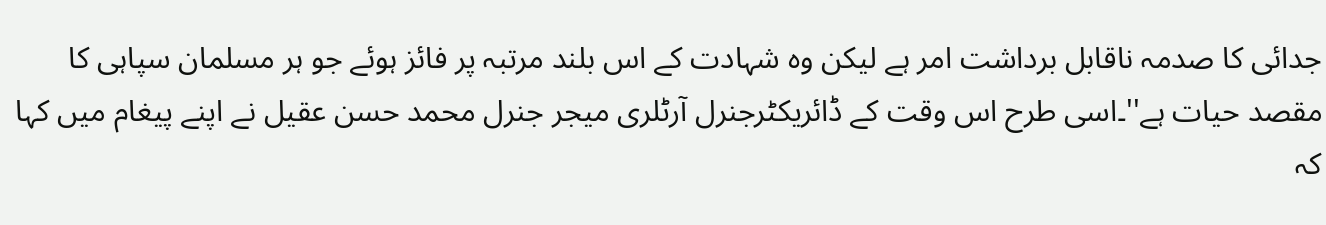جدائی کا صدمہ ناقابل برداشت امر ہے لیکن وہ شہادت کے اس بلند مرتبہ پر فائز ہوئے جو ہر مسلمان سپاہی کا مقصد حیات ہے''۔اسی طرح اس وقت کے ڈائریکٹرجنرل آرٹلری میجر جنرل محمد حسن عقیل نے اپنے پیغام میں کہا کہ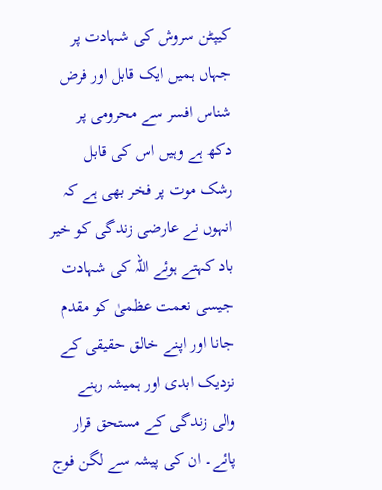کیپٹن سروش کی شہادت پر جہاں ہمیں ایک قابل اور فرض شناس افسر سے محرومی پر دکھ ہے وہیں اس کی قابل رشک موت پر فخر بھی ہے کہ انہوں نے عارضی زندگی کو خیر باد کہتے ہوئے اللہ کی شہادت جیسی نعمت عظمیٰ کو مقدم جانا اور اپنے خالق حقیقی کے نزدیک ابدی اور ہمیشہ رہنے والی زندگی کے مستحق قرار پائے۔ ان کی پیشہ سے لگن فوج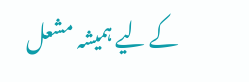کے لیے ہمیشہ مشعل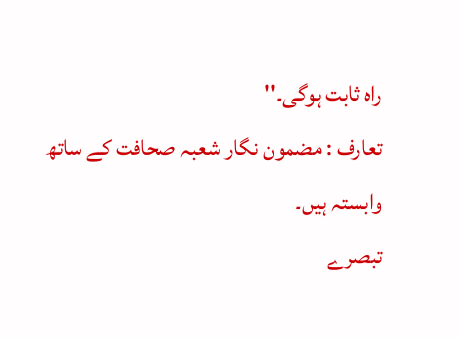راہ ثابت ہوگی۔''
تعارف : مضمون نگار شعبہ صحافت کے ساتھ وابستہ ہیں۔
تبصرے